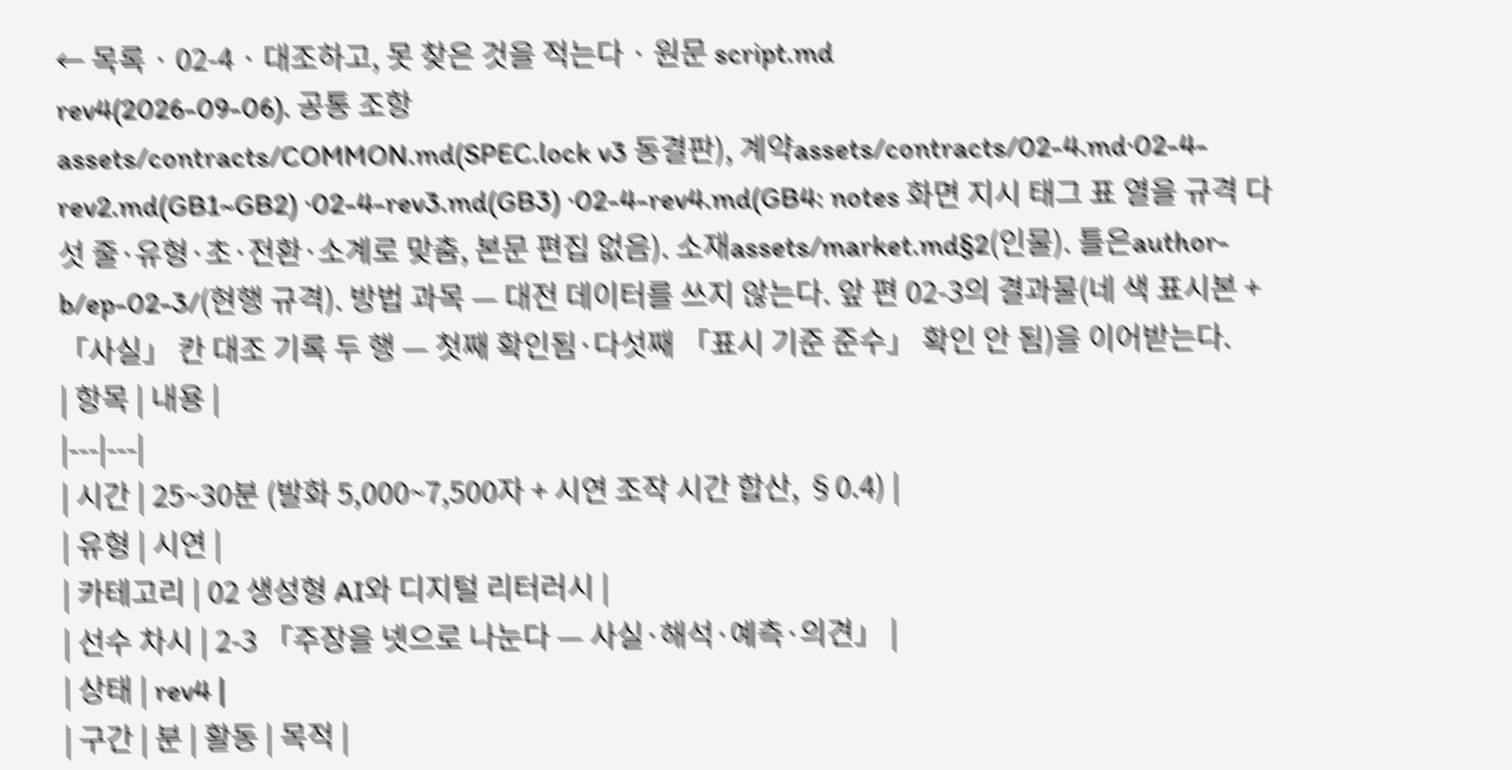← 목록 · 02-4 · 대조하고, 못 찾은 것을 적는다 · 원문 script.md
rev4(2026-09-06). 공통 조항
assets/contracts/COMMON.md(SPEC.lock v3 동결판), 계약assets/contracts/02-4.md·02-4-rev2.md(GB1~GB2) ·02-4-rev3.md(GB3) ·02-4-rev4.md(GB4: notes 화면 지시 태그 표 열을 규격 다섯 줄·유형·초·전환·소계로 맞춤, 본문 편집 없음). 소재assets/market.md§2(인물). 틀은author-b/ep-02-3/(현행 규격). 방법 과목 — 대전 데이터를 쓰지 않는다. 앞 편 02-3의 결과물(네 색 표시본 + 「사실」 칸 대조 기록 두 행 — 첫째 확인됨·다섯째 「표시 기준 준수」 확인 안 됨)을 이어받는다.
| 항목 | 내용 |
|---|---|
| 시간 | 25~30분 (발화 5,000~7,500자 + 시연 조작 시간 합산, §0.4) |
| 유형 | 시연 |
| 카테고리 | 02 생성형 AI와 디지털 리터러시 |
| 선수 차시 | 2-3 「주장을 넷으로 나눈다 — 사실·해석·예측·의견」 |
| 상태 | rev4 |
| 구간 | 분 | 활동 | 목적 |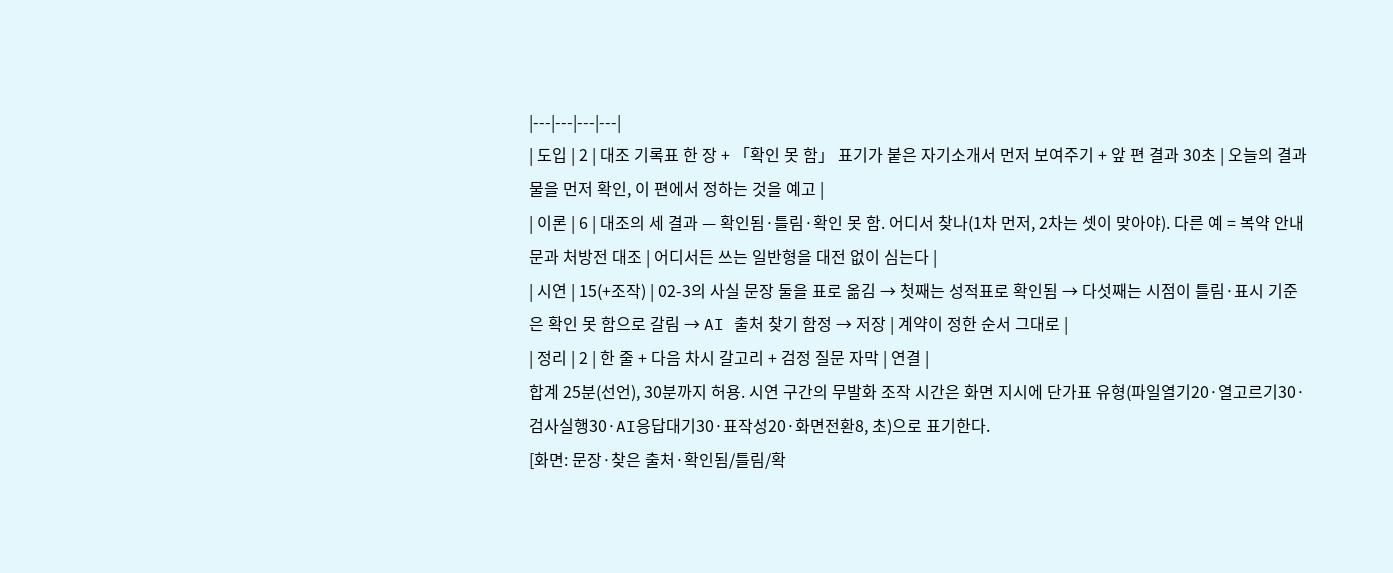|---|---|---|---|
| 도입 | 2 | 대조 기록표 한 장 + 「확인 못 함」 표기가 붙은 자기소개서 먼저 보여주기 + 앞 편 결과 30초 | 오늘의 결과물을 먼저 확인, 이 편에서 정하는 것을 예고 |
| 이론 | 6 | 대조의 세 결과 — 확인됨·틀림·확인 못 함. 어디서 찾나(1차 먼저, 2차는 셋이 맞아야). 다른 예 = 복약 안내문과 처방전 대조 | 어디서든 쓰는 일반형을 대전 없이 심는다 |
| 시연 | 15(+조작) | 02-3의 사실 문장 둘을 표로 옮김 → 첫째는 성적표로 확인됨 → 다섯째는 시점이 틀림·표시 기준은 확인 못 함으로 갈림 → AI 출처 찾기 함정 → 저장 | 계약이 정한 순서 그대로 |
| 정리 | 2 | 한 줄 + 다음 차시 갈고리 + 검정 질문 자막 | 연결 |
합계 25분(선언), 30분까지 허용. 시연 구간의 무발화 조작 시간은 화면 지시에 단가표 유형(파일열기20·열고르기30·검사실행30·AI응답대기30·표작성20·화면전환8, 초)으로 표기한다.
[화면: 문장·찾은 출처·확인됨/틀림/확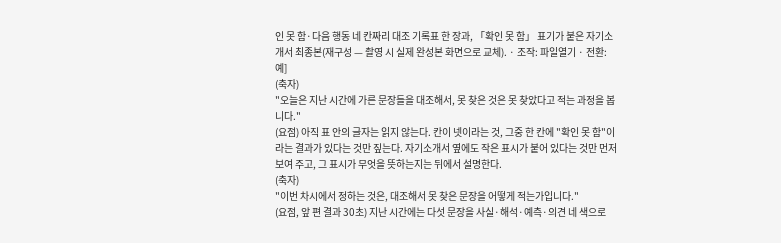인 못 함·다음 행동 네 칸짜리 대조 기록표 한 장과, 「확인 못 함」 표기가 붙은 자기소개서 최종본(재구성 — 촬영 시 실제 완성본 화면으로 교체). · 조작: 파일열기 · 전환: 예]
(축자)
"오늘은 지난 시간에 가른 문장들을 대조해서, 못 찾은 것은 못 찾았다고 적는 과정을 봅니다."
(요점) 아직 표 안의 글자는 읽지 않는다. 칸이 넷이라는 것, 그중 한 칸에 "확인 못 함"이라는 결과가 있다는 것만 짚는다. 자기소개서 옆에도 작은 표시가 붙어 있다는 것만 먼저 보여 주고, 그 표시가 무엇을 뜻하는지는 뒤에서 설명한다.
(축자)
"이번 차시에서 정하는 것은, 대조해서 못 찾은 문장을 어떻게 적는가입니다."
(요점, 앞 편 결과 30초) 지난 시간에는 다섯 문장을 사실·해석·예측·의견 네 색으로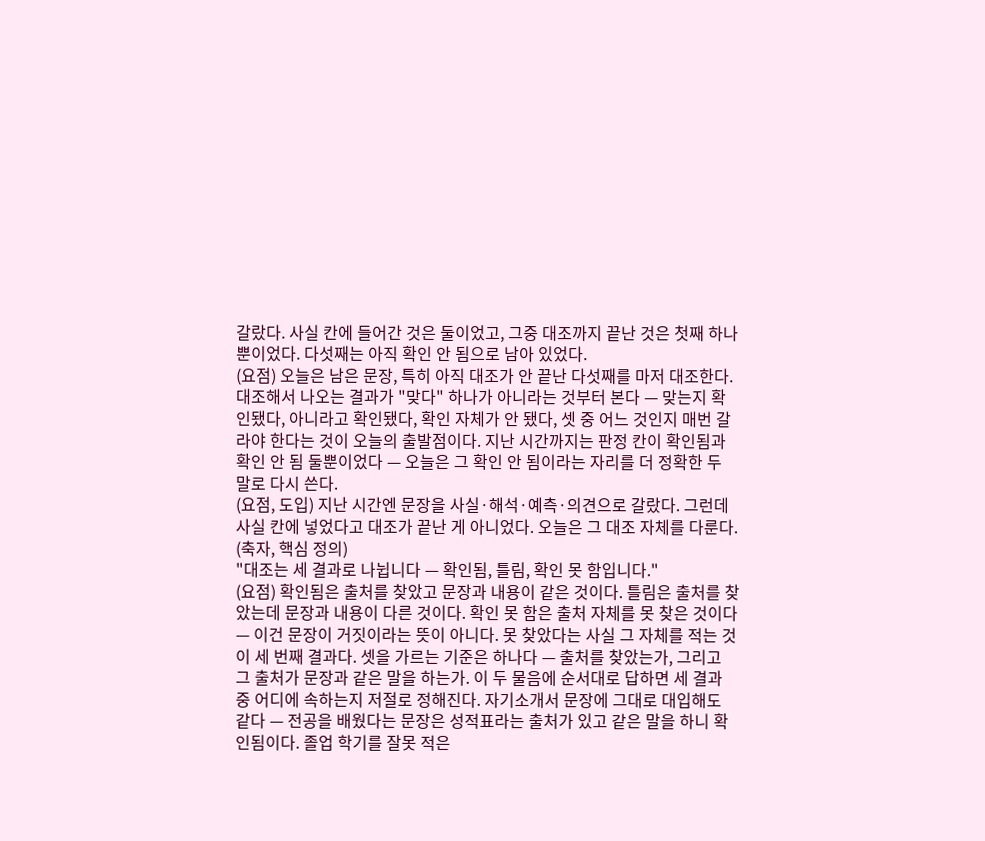갈랐다. 사실 칸에 들어간 것은 둘이었고, 그중 대조까지 끝난 것은 첫째 하나뿐이었다. 다섯째는 아직 확인 안 됨으로 남아 있었다.
(요점) 오늘은 남은 문장, 특히 아직 대조가 안 끝난 다섯째를 마저 대조한다. 대조해서 나오는 결과가 "맞다" 하나가 아니라는 것부터 본다 — 맞는지 확인됐다, 아니라고 확인됐다, 확인 자체가 안 됐다, 셋 중 어느 것인지 매번 갈라야 한다는 것이 오늘의 출발점이다. 지난 시간까지는 판정 칸이 확인됨과 확인 안 됨 둘뿐이었다 — 오늘은 그 확인 안 됨이라는 자리를 더 정확한 두 말로 다시 쓴다.
(요점, 도입) 지난 시간엔 문장을 사실·해석·예측·의견으로 갈랐다. 그런데 사실 칸에 넣었다고 대조가 끝난 게 아니었다. 오늘은 그 대조 자체를 다룬다.
(축자, 핵심 정의)
"대조는 세 결과로 나뉩니다 — 확인됨, 틀림, 확인 못 함입니다."
(요점) 확인됨은 출처를 찾았고 문장과 내용이 같은 것이다. 틀림은 출처를 찾았는데 문장과 내용이 다른 것이다. 확인 못 함은 출처 자체를 못 찾은 것이다 — 이건 문장이 거짓이라는 뜻이 아니다. 못 찾았다는 사실 그 자체를 적는 것이 세 번째 결과다. 셋을 가르는 기준은 하나다 — 출처를 찾았는가, 그리고 그 출처가 문장과 같은 말을 하는가. 이 두 물음에 순서대로 답하면 세 결과 중 어디에 속하는지 저절로 정해진다. 자기소개서 문장에 그대로 대입해도 같다 — 전공을 배웠다는 문장은 성적표라는 출처가 있고 같은 말을 하니 확인됨이다. 졸업 학기를 잘못 적은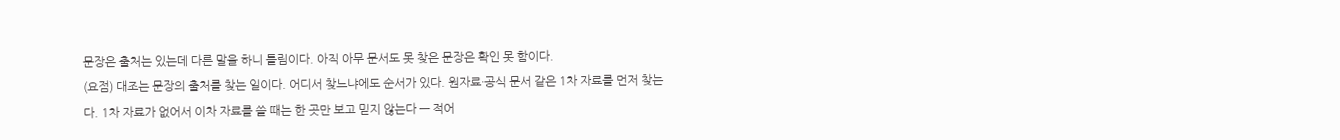문장은 출처는 있는데 다른 말을 하니 틀림이다. 아직 아무 문서도 못 찾은 문장은 확인 못 함이다.
(요점) 대조는 문장의 출처를 찾는 일이다. 어디서 찾느냐에도 순서가 있다. 원자료·공식 문서 같은 1차 자료를 먼저 찾는다. 1차 자료가 없어서 이차 자료를 쓸 때는 한 곳만 보고 믿지 않는다 — 적어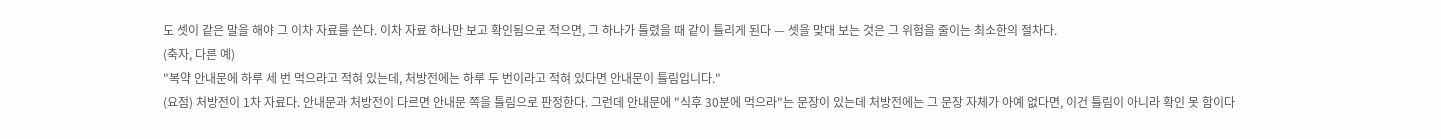도 셋이 같은 말을 해야 그 이차 자료를 쓴다. 이차 자료 하나만 보고 확인됨으로 적으면, 그 하나가 틀렸을 때 같이 틀리게 된다 — 셋을 맞대 보는 것은 그 위험을 줄이는 최소한의 절차다.
(축자, 다른 예)
"복약 안내문에 하루 세 번 먹으라고 적혀 있는데, 처방전에는 하루 두 번이라고 적혀 있다면 안내문이 틀림입니다."
(요점) 처방전이 1차 자료다. 안내문과 처방전이 다르면 안내문 쪽을 틀림으로 판정한다. 그런데 안내문에 "식후 30분에 먹으라"는 문장이 있는데 처방전에는 그 문장 자체가 아예 없다면, 이건 틀림이 아니라 확인 못 함이다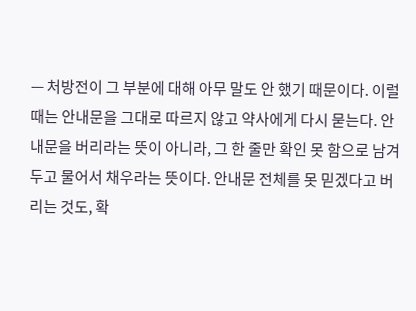— 처방전이 그 부분에 대해 아무 말도 안 했기 때문이다. 이럴 때는 안내문을 그대로 따르지 않고 약사에게 다시 묻는다. 안내문을 버리라는 뜻이 아니라, 그 한 줄만 확인 못 함으로 남겨 두고 물어서 채우라는 뜻이다. 안내문 전체를 못 믿겠다고 버리는 것도, 확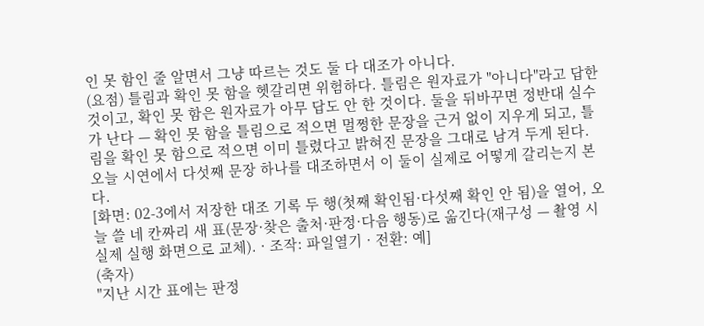인 못 함인 줄 알면서 그냥 따르는 것도 둘 다 대조가 아니다.
(요점) 틀림과 확인 못 함을 헷갈리면 위험하다. 틀림은 원자료가 "아니다"라고 답한 것이고, 확인 못 함은 원자료가 아무 답도 안 한 것이다. 둘을 뒤바꾸면 정반대 실수가 난다 — 확인 못 함을 틀림으로 적으면 멀쩡한 문장을 근거 없이 지우게 되고, 틀림을 확인 못 함으로 적으면 이미 틀렸다고 밝혀진 문장을 그대로 남겨 두게 된다. 오늘 시연에서 다섯째 문장 하나를 대조하면서 이 둘이 실제로 어떻게 갈리는지 본다.
[화면: 02-3에서 저장한 대조 기록 두 행(첫째 확인됨·다섯째 확인 안 됨)을 열어, 오늘 쓸 네 칸짜리 새 표(문장·찾은 출처·판정·다음 행동)로 옮긴다(재구성 — 촬영 시 실제 실행 화면으로 교체). · 조작: 파일열기 · 전환: 예]
(축자)
"지난 시간 표에는 판정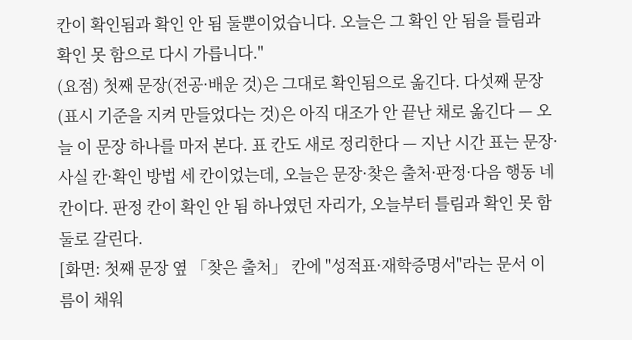칸이 확인됨과 확인 안 됨 둘뿐이었습니다. 오늘은 그 확인 안 됨을 틀림과 확인 못 함으로 다시 가릅니다."
(요점) 첫째 문장(전공·배운 것)은 그대로 확인됨으로 옮긴다. 다섯째 문장(표시 기준을 지켜 만들었다는 것)은 아직 대조가 안 끝난 채로 옮긴다 — 오늘 이 문장 하나를 마저 본다. 표 칸도 새로 정리한다 — 지난 시간 표는 문장·사실 칸·확인 방법 세 칸이었는데, 오늘은 문장·찾은 출처·판정·다음 행동 네 칸이다. 판정 칸이 확인 안 됨 하나였던 자리가, 오늘부터 틀림과 확인 못 함 둘로 갈린다.
[화면: 첫째 문장 옆 「찾은 출처」 칸에 "성적표·재학증명서"라는 문서 이름이 채워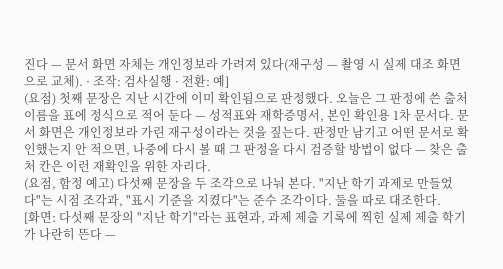진다 — 문서 화면 자체는 개인정보라 가려져 있다(재구성 — 촬영 시 실제 대조 화면으로 교체). · 조작: 검사실행 · 전환: 예]
(요점) 첫째 문장은 지난 시간에 이미 확인됨으로 판정했다. 오늘은 그 판정에 쓴 출처 이름을 표에 정식으로 적어 둔다 — 성적표와 재학증명서, 본인 확인용 1차 문서다. 문서 화면은 개인정보라 가린 재구성이라는 것을 짚는다. 판정만 남기고 어떤 문서로 확인했는지 안 적으면, 나중에 다시 볼 때 그 판정을 다시 검증할 방법이 없다 — 찾은 출처 칸은 이런 재확인을 위한 자리다.
(요점, 함정 예고) 다섯째 문장을 두 조각으로 나눠 본다. "지난 학기 과제로 만들었다"는 시점 조각과, "표시 기준을 지켰다"는 준수 조각이다. 둘을 따로 대조한다.
[화면: 다섯째 문장의 "지난 학기"라는 표현과, 과제 제출 기록에 찍힌 실제 제출 학기가 나란히 뜬다 —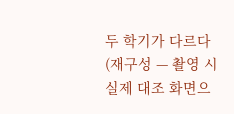두 학기가 다르다(재구성 — 촬영 시 실제 대조 화면으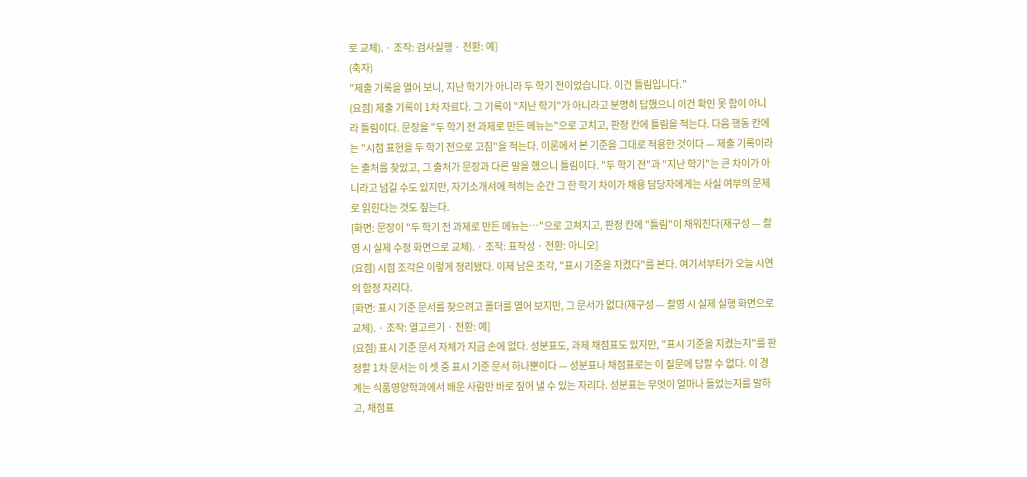로 교체). · 조작: 검사실행 · 전환: 예]
(축자)
"제출 기록을 열어 보니, 지난 학기가 아니라 두 학기 전이었습니다. 이건 틀림입니다."
(요점) 제출 기록이 1차 자료다. 그 기록이 "지난 학기"가 아니라고 분명히 답했으니 이건 확인 못 함이 아니라 틀림이다. 문장을 "두 학기 전 과제로 만든 메뉴는"으로 고치고, 판정 칸에 틀림을 적는다. 다음 행동 칸에는 "시점 표현을 두 학기 전으로 고침"을 적는다. 이론에서 본 기준을 그대로 적용한 것이다 — 제출 기록이라는 출처를 찾았고, 그 출처가 문장과 다른 말을 했으니 틀림이다. "두 학기 전"과 "지난 학기"는 큰 차이가 아니라고 넘길 수도 있지만, 자기소개서에 적히는 순간 그 한 학기 차이가 채용 담당자에게는 사실 여부의 문제로 읽힌다는 것도 짚는다.
[화면: 문장이 "두 학기 전 과제로 만든 메뉴는…"으로 고쳐지고, 판정 칸에 "틀림"이 채워진다(재구성 — 촬영 시 실제 수정 화면으로 교체). · 조작: 표작성 · 전환: 아니오]
(요점) 시점 조각은 이렇게 정리됐다. 이제 남은 조각, "표시 기준을 지켰다"를 본다. 여기서부터가 오늘 시연의 함정 자리다.
[화면: 표시 기준 문서를 찾으려고 폴더를 열어 보지만, 그 문서가 없다(재구성 — 촬영 시 실제 실행 화면으로 교체). · 조작: 열고르기 · 전환: 예]
(요점) 표시 기준 문서 자체가 지금 손에 없다. 성분표도, 과제 채점표도 있지만, "표시 기준을 지켰는지"를 판정할 1차 문서는 이 셋 중 표시 기준 문서 하나뿐이다 — 성분표나 채점표로는 이 질문에 답할 수 없다. 이 경계는 식품영양학과에서 배운 사람만 바로 짚어 낼 수 있는 자리다. 성분표는 무엇이 얼마나 들었는지를 말하고, 채점표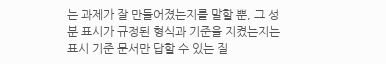는 과제가 잘 만들어졌는지를 말할 뿐, 그 성분 표시가 규정된 형식과 기준을 지켰는지는 표시 기준 문서만 답할 수 있는 질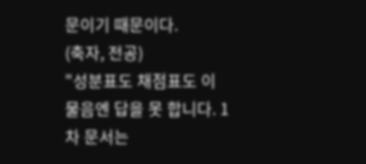문이기 때문이다.
(축자, 전공)
"성분표도 채점표도 이 물음엔 답을 못 합니다. 1차 문서는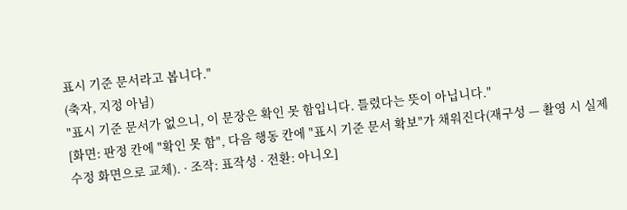표시 기준 문서라고 봅니다."
(축자, 지정 아님)
"표시 기준 문서가 없으니, 이 문장은 확인 못 함입니다. 틀렸다는 뜻이 아닙니다."
[화면: 판정 칸에 "확인 못 함", 다음 행동 칸에 "표시 기준 문서 확보"가 채워진다(재구성 — 촬영 시 실제 수정 화면으로 교체). · 조작: 표작성 · 전환: 아니오]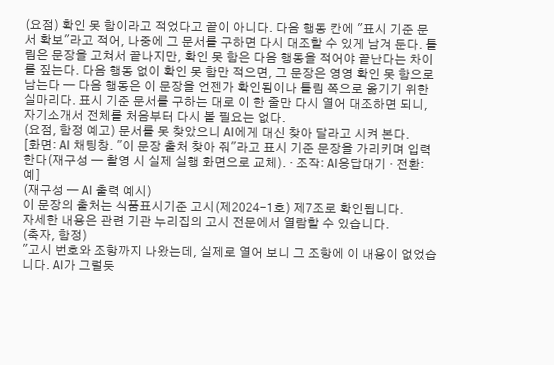(요점) 확인 못 함이라고 적었다고 끝이 아니다. 다음 행동 칸에 "표시 기준 문서 확보"라고 적어, 나중에 그 문서를 구하면 다시 대조할 수 있게 남겨 둔다. 틀림은 문장을 고쳐서 끝나지만, 확인 못 함은 다음 행동을 적어야 끝난다는 차이를 짚는다. 다음 행동 없이 확인 못 함만 적으면, 그 문장은 영영 확인 못 함으로 남는다 — 다음 행동은 이 문장을 언젠가 확인됨이나 틀림 쪽으로 옮기기 위한 실마리다. 표시 기준 문서를 구하는 대로 이 한 줄만 다시 열어 대조하면 되니, 자기소개서 전체를 처음부터 다시 볼 필요는 없다.
(요점, 함정 예고) 문서를 못 찾았으니 AI에게 대신 찾아 달라고 시켜 본다.
[화면: AI 채팅창. "이 문장 출처 찾아 줘"라고 표시 기준 문장을 가리키며 입력한다(재구성 — 촬영 시 실제 실행 화면으로 교체). · 조작: AI응답대기 · 전환: 예]
(재구성 — AI 출력 예시)
이 문장의 출처는 식품표시기준 고시(제2024-1호) 제7조로 확인됩니다.
자세한 내용은 관련 기관 누리집의 고시 전문에서 열람할 수 있습니다.
(축자, 함정)
"고시 번호와 조항까지 나왔는데, 실제로 열어 보니 그 조항에 이 내용이 없었습니다. AI가 그럴듯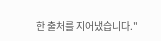한 출처를 지어냈습니다."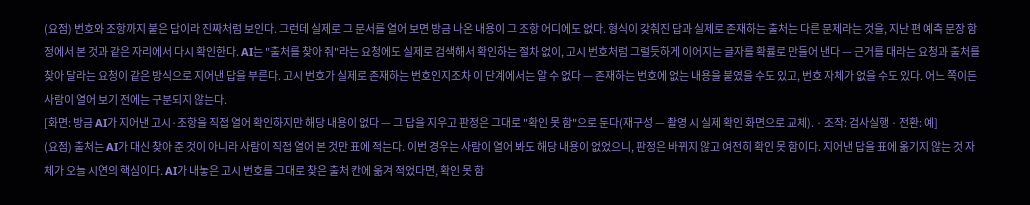(요점) 번호와 조항까지 붙은 답이라 진짜처럼 보인다. 그런데 실제로 그 문서를 열어 보면 방금 나온 내용이 그 조항 어디에도 없다. 형식이 갖춰진 답과 실제로 존재하는 출처는 다른 문제라는 것을, 지난 편 예측 문장 함정에서 본 것과 같은 자리에서 다시 확인한다. AI는 "출처를 찾아 줘"라는 요청에도 실제로 검색해서 확인하는 절차 없이, 고시 번호처럼 그럴듯하게 이어지는 글자를 확률로 만들어 낸다 — 근거를 대라는 요청과 출처를 찾아 달라는 요청이 같은 방식으로 지어낸 답을 부른다. 고시 번호가 실제로 존재하는 번호인지조차 이 단계에서는 알 수 없다 — 존재하는 번호에 없는 내용을 붙였을 수도 있고, 번호 자체가 없을 수도 있다. 어느 쪽이든 사람이 열어 보기 전에는 구분되지 않는다.
[화면: 방금 AI가 지어낸 고시·조항을 직접 열어 확인하지만 해당 내용이 없다 — 그 답을 지우고 판정은 그대로 "확인 못 함"으로 둔다(재구성 — 촬영 시 실제 확인 화면으로 교체). · 조작: 검사실행 · 전환: 예]
(요점) 출처는 AI가 대신 찾아 준 것이 아니라 사람이 직접 열어 본 것만 표에 적는다. 이번 경우는 사람이 열어 봐도 해당 내용이 없었으니, 판정은 바뀌지 않고 여전히 확인 못 함이다. 지어낸 답을 표에 옮기지 않는 것 자체가 오늘 시연의 핵심이다. AI가 내놓은 고시 번호를 그대로 찾은 출처 칸에 옮겨 적었다면, 확인 못 함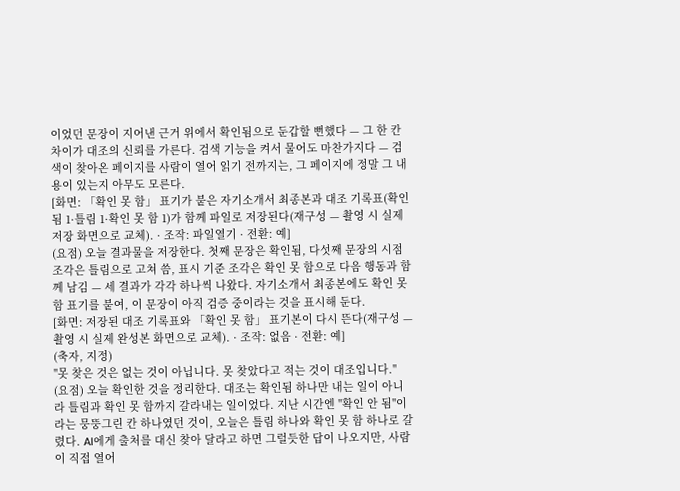이었던 문장이 지어낸 근거 위에서 확인됨으로 둔갑할 뻔했다 — 그 한 칸 차이가 대조의 신뢰를 가른다. 검색 기능을 켜서 물어도 마찬가지다 — 검색이 찾아온 페이지를 사람이 열어 읽기 전까지는, 그 페이지에 정말 그 내용이 있는지 아무도 모른다.
[화면: 「확인 못 함」 표기가 붙은 자기소개서 최종본과 대조 기록표(확인됨 1·틀림 1·확인 못 함 1)가 함께 파일로 저장된다(재구성 — 촬영 시 실제 저장 화면으로 교체). · 조작: 파일열기 · 전환: 예]
(요점) 오늘 결과물을 저장한다. 첫째 문장은 확인됨, 다섯째 문장의 시점 조각은 틀림으로 고쳐 씀, 표시 기준 조각은 확인 못 함으로 다음 행동과 함께 남김 — 세 결과가 각각 하나씩 나왔다. 자기소개서 최종본에도 확인 못 함 표기를 붙여, 이 문장이 아직 검증 중이라는 것을 표시해 둔다.
[화면: 저장된 대조 기록표와 「확인 못 함」 표기본이 다시 뜬다(재구성 — 촬영 시 실제 완성본 화면으로 교체). · 조작: 없음 · 전환: 예]
(축자, 지정)
"못 찾은 것은 없는 것이 아닙니다. 못 찾았다고 적는 것이 대조입니다."
(요점) 오늘 확인한 것을 정리한다. 대조는 확인됨 하나만 내는 일이 아니라 틀림과 확인 못 함까지 갈라내는 일이었다. 지난 시간엔 "확인 안 됨"이라는 뭉뚱그린 칸 하나였던 것이, 오늘은 틀림 하나와 확인 못 함 하나로 갈렸다. AI에게 출처를 대신 찾아 달라고 하면 그럴듯한 답이 나오지만, 사람이 직접 열어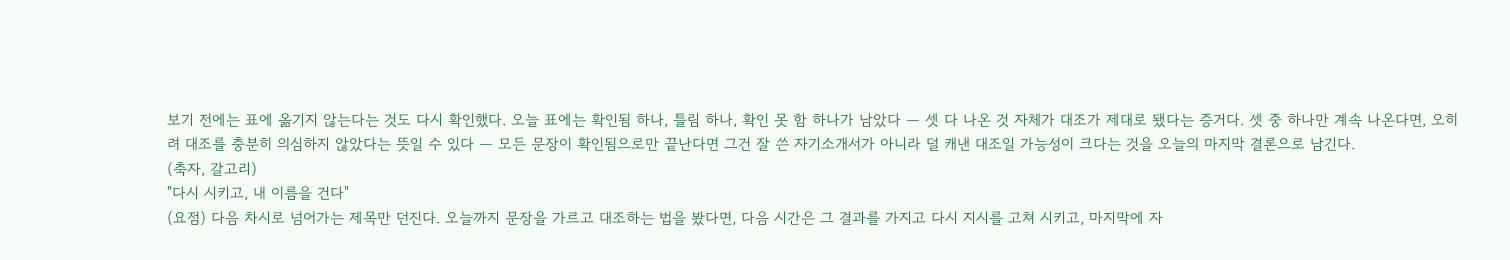보기 전에는 표에 옮기지 않는다는 것도 다시 확인했다. 오늘 표에는 확인됨 하나, 틀림 하나, 확인 못 함 하나가 남았다 — 셋 다 나온 것 자체가 대조가 제대로 됐다는 증거다. 셋 중 하나만 계속 나온다면, 오히려 대조를 충분히 의심하지 않았다는 뜻일 수 있다 — 모든 문장이 확인됨으로만 끝난다면 그건 잘 쓴 자기소개서가 아니라 덜 캐낸 대조일 가능성이 크다는 것을 오늘의 마지막 결론으로 남긴다.
(축자, 갈고리)
"다시 시키고, 내 이름을 건다"
(요점) 다음 차시로 넘어가는 제목만 던진다. 오늘까지 문장을 가르고 대조하는 법을 봤다면, 다음 시간은 그 결과를 가지고 다시 지시를 고쳐 시키고, 마지막에 자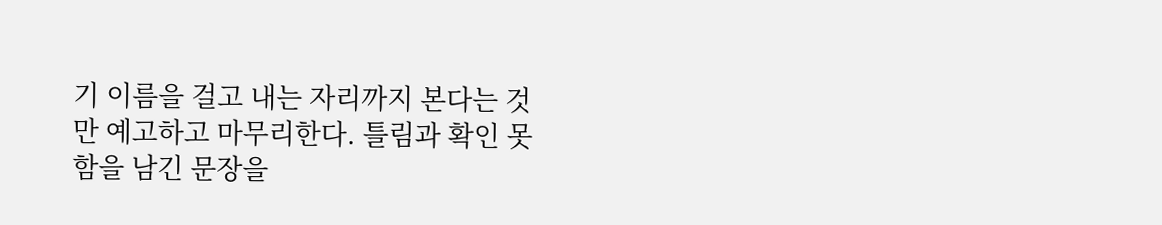기 이름을 걸고 내는 자리까지 본다는 것만 예고하고 마무리한다. 틀림과 확인 못 함을 남긴 문장을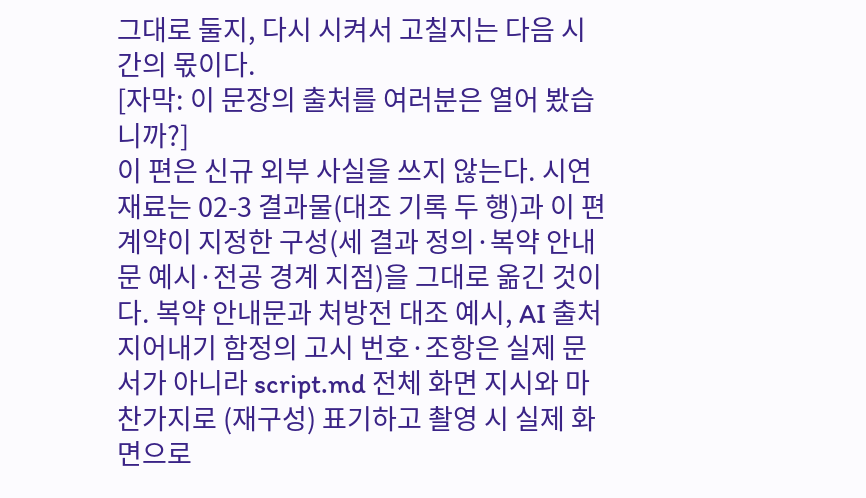그대로 둘지, 다시 시켜서 고칠지는 다음 시간의 몫이다.
[자막: 이 문장의 출처를 여러분은 열어 봤습니까?]
이 편은 신규 외부 사실을 쓰지 않는다. 시연 재료는 02-3 결과물(대조 기록 두 행)과 이 편 계약이 지정한 구성(세 결과 정의·복약 안내문 예시·전공 경계 지점)을 그대로 옮긴 것이다. 복약 안내문과 처방전 대조 예시, AI 출처 지어내기 함정의 고시 번호·조항은 실제 문서가 아니라 script.md 전체 화면 지시와 마찬가지로 (재구성) 표기하고 촬영 시 실제 화면으로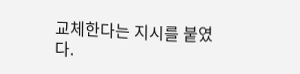교체한다는 지시를 붙였다.